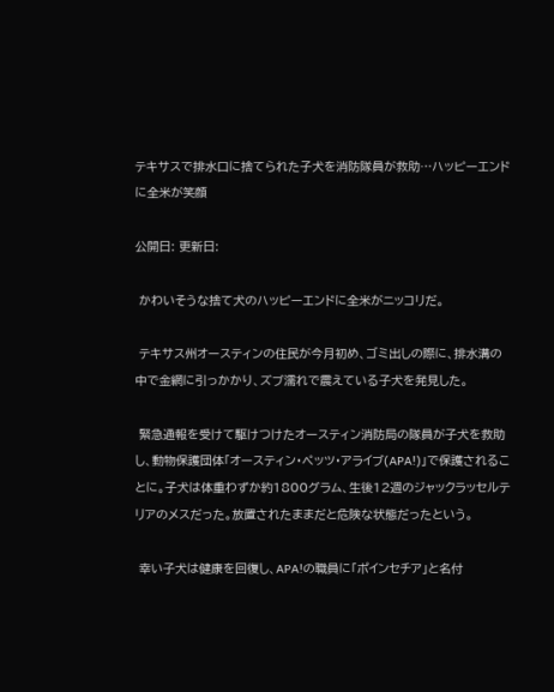テキサスで排水口に捨てられた子犬を消防隊員が救助…ハッピーエンドに全米が笑顔

公開日: 更新日:

 かわいそうな捨て犬のハッピーエンドに全米がニッコリだ。

 テキサス州オースティンの住民が今月初め、ゴミ出しの際に、排水溝の中で金網に引っかかり、ズブ濡れで震えている子犬を発見した。

 緊急通報を受けて駆けつけたオースティン消防局の隊員が子犬を救助し、動物保護団体「オースティン・ペッツ・アライブ(APA!)」で保護されることに。子犬は体重わずか約1800グラム、生後12週のジャックラッセルテリアのメスだった。放置されたままだと危険な状態だったという。

 幸い子犬は健康を回復し、APA!の職員に「ポインセチア」と名付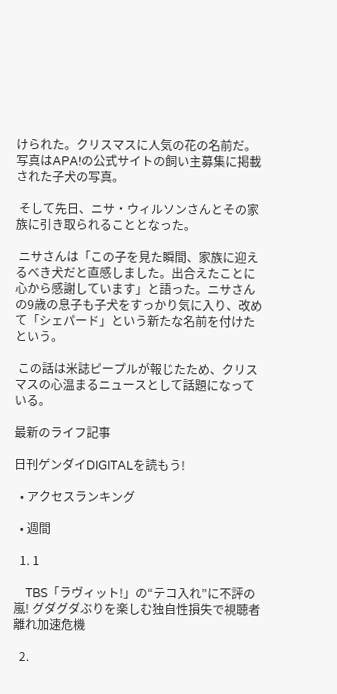けられた。クリスマスに人気の花の名前だ。写真はAPA!の公式サイトの飼い主募集に掲載された子犬の写真。

 そして先日、ニサ・ウィルソンさんとその家族に引き取られることとなった。

 ニサさんは「この子を見た瞬間、家族に迎えるべき犬だと直感しました。出合えたことに心から感謝しています」と語った。ニサさんの9歳の息子も子犬をすっかり気に入り、改めて「シェパード」という新たな名前を付けたという。

 この話は米誌ピープルが報じたため、クリスマスの心温まるニュースとして話題になっている。

最新のライフ記事

日刊ゲンダイDIGITALを読もう!

  • アクセスランキング

  • 週間

  1. 1

    TBS「ラヴィット!」の“テコ入れ”に不評の嵐! グダグダぶりを楽しむ独自性損失で視聴者離れ加速危機

  2.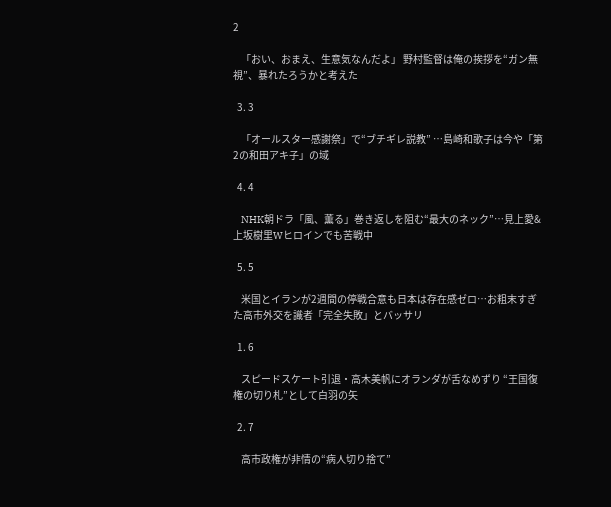2

    「おい、おまえ、生意気なんだよ」 野村監督は俺の挨拶を“ガン無視”、暴れたろうかと考えた

  3. 3

    「オールスター感謝祭」で“ブチギレ説教” …島崎和歌子は今や「第2の和田アキ子」の域

  4. 4

    NHK朝ドラ「風、薫る」巻き返しを阻む“最大のネック”…見上愛&上坂樹里Wヒロインでも苦戦中

  5. 5

    米国とイランが2週間の停戦合意も日本は存在感ゼロ…お粗末すぎた高市外交を識者「完全失敗」とバッサリ

  1. 6

    スピードスケート引退・高木美帆にオランダが舌なめずり “王国復権の切り札”として白羽の矢

  2. 7

    高市政権が非情の“病人切り捨て”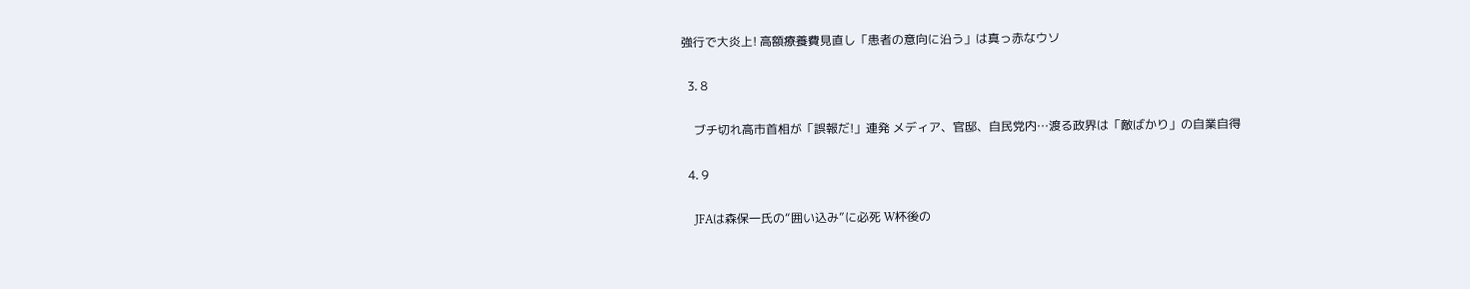強行で大炎上! 高額療養費見直し「患者の意向に沿う」は真っ赤なウソ

  3. 8

    ブチ切れ高市首相が「誤報だ!」連発 メディア、官邸、自民党内…渡る政界は「敵ばかり」の自業自得

  4. 9

    JFAは森保一氏の“囲い込み”に必死 W杯後の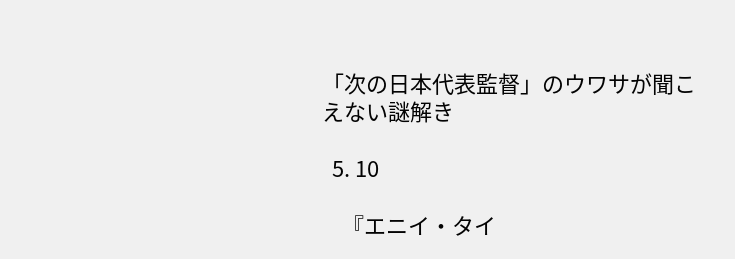「次の日本代表監督」のウワサが聞こえない謎解き

  5. 10

    『エニイ・タイ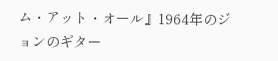ム・アット・オール』1964年のジョンのギター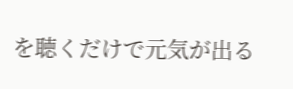を聴くだけで元気が出る